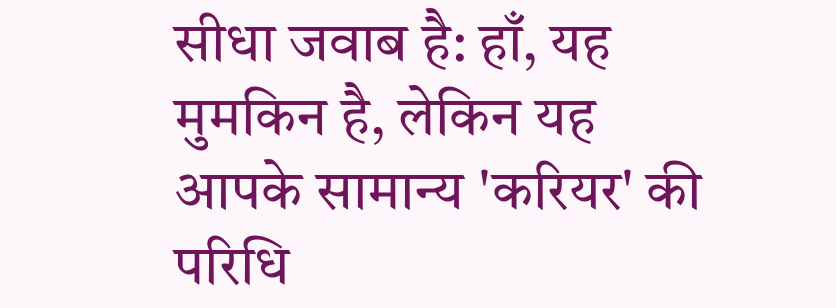सीधा जवाब है: हाँ, यह मुमकिन है, लेकिन यह आपके सामान्य 'करियर' की परिधि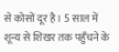से कोसों दूर है। 5 साल में शून्य से शिखर तक पहुँचने के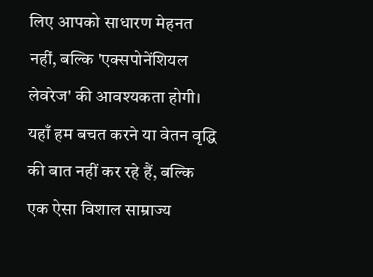लिए आपको साधारण मेहनत नहीं, बल्कि 'एक्सपोनेंशियल लेवरेज' की आवश्यकता होगी। यहाँ हम बचत करने या वेतन वृद्धि की बात नहीं कर रहे हैं, बल्कि एक ऐसा विशाल साम्राज्य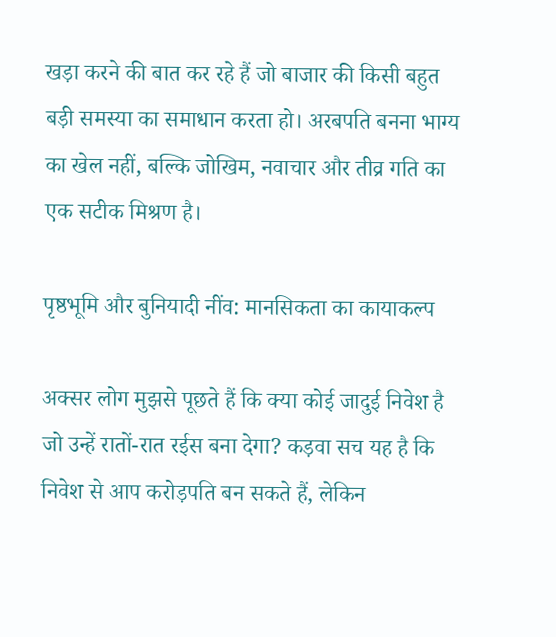खड़ा करने की बात कर रहे हैं जो बाजार की किसी बहुत बड़ी समस्या का समाधान करता हो। अरबपति बनना भाग्य का खेल नहीं, बल्कि जोखिम, नवाचार और तीव्र गति का एक सटीक मिश्रण है।

पृष्ठभूमि और बुनियादी नींव: मानसिकता का कायाकल्प

अक्सर लोग मुझसे पूछते हैं कि क्या कोई जादुई निवेश है जो उन्हें रातों-रात रईस बना देगा? कड़वा सच यह है कि निवेश से आप करोड़पति बन सकते हैं, लेकिन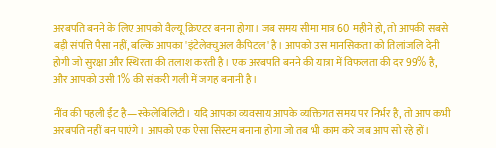अरबपति बनने के लिए आपको वैल्यू क्रिएटर बनना होगा। जब समय सीमा मात्र 60 महीने हो, तो आपकी सबसे बड़ी संपत्ति पैसा नहीं, बल्कि आपका 'इंटेलेक्चुअल कैपिटल' है। आपको उस मानसिकता को तिलांजलि देनी होगी जो सुरक्षा और स्थिरता की तलाश करती है। एक अरबपति बनने की यात्रा में विफलता की दर 99% है, और आपको उसी 1% की संकरी गली में जगह बनानी है।

नींव की पहली ईंट है—स्केलेबिलिटी। यदि आपका व्यवसाय आपके व्यक्तिगत समय पर निर्भर है, तो आप कभी अरबपति नहीं बन पाएंगे। आपको एक ऐसा सिस्टम बनाना होगा जो तब भी काम करे जब आप सो रहे हों।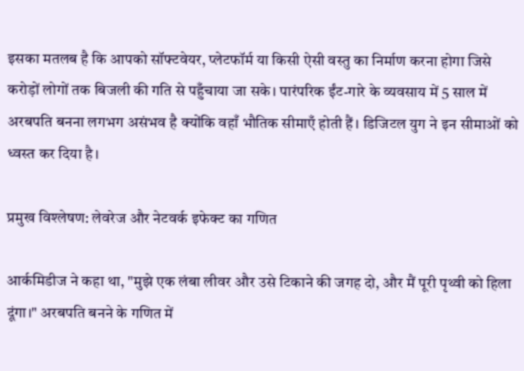इसका मतलब है कि आपको सॉफ्टवेयर, प्लेटफॉर्म या किसी ऐसी वस्तु का निर्माण करना होगा जिसे करोड़ों लोगों तक बिजली की गति से पहुँचाया जा सके। पारंपरिक ईंट-गारे के व्यवसाय में 5 साल में अरबपति बनना लगभग असंभव है क्योंकि वहाँ भौतिक सीमाएँ होती हैं। डिजिटल युग ने इन सीमाओं को ध्वस्त कर दिया है।

प्रमुख विश्लेषण: लेवरेज और नेटवर्क इफेक्ट का गणित

आर्कमिडीज ने कहा था, "मुझे एक लंबा लीवर और उसे टिकाने की जगह दो, और मैं पूरी पृथ्वी को हिला दूंगा।" अरबपति बनने के गणित में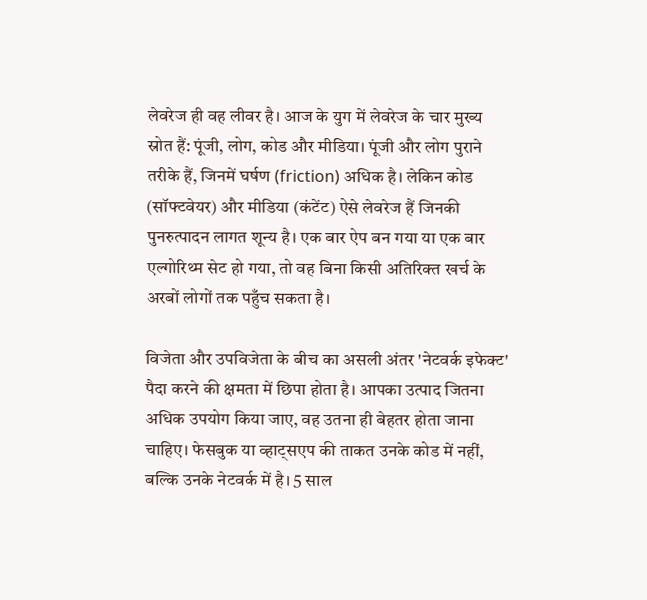लेवरेज ही वह लीवर है। आज के युग में लेवरेज के चार मुख्य स्रोत हैं: पूंजी, लोग, कोड और मीडिया। पूंजी और लोग पुराने तरीके हैं, जिनमें घर्षण (friction) अधिक है। लेकिन कोड (सॉफ्टवेयर) और मीडिया (कंटेंट) ऐसे लेवरेज हैं जिनकी पुनरुत्पादन लागत शून्य है। एक बार ऐप बन गया या एक बार एल्गोरिथ्म सेट हो गया, तो वह बिना किसी अतिरिक्त खर्च के अरबों लोगों तक पहुँच सकता है।

विजेता और उपविजेता के बीच का असली अंतर 'नेटवर्क इफेक्ट' पैदा करने की क्षमता में छिपा होता है। आपका उत्पाद जितना अधिक उपयोग किया जाए, वह उतना ही बेहतर होता जाना चाहिए। फेसबुक या व्हाट्सएप की ताकत उनके कोड में नहीं, बल्कि उनके नेटवर्क में है। 5 साल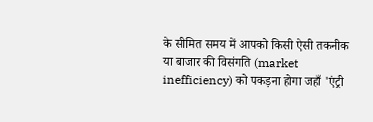के सीमित समय में आपको किसी ऐसी तकनीक या बाजार की विसंगति (market inefficiency) को पकड़ना होगा जहाँ 'एंट्री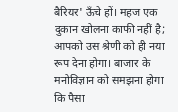बैरियर' ऊँचे हों। महज एक दुकान खोलना काफी नहीं है; आपको उस श्रेणी को ही नया रूप देना होगा। बाजार के मनोविज्ञान को समझना होगा कि पैसा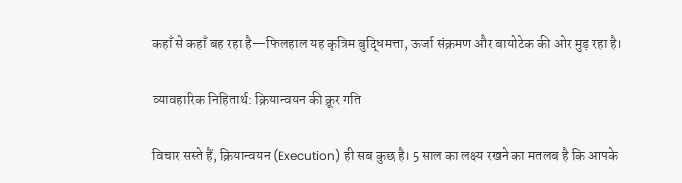कहाँ से कहाँ बह रहा है—फिलहाल यह कृत्रिम बुद्धिमत्ता, ऊर्जा संक्रमण और बायोटेक की ओर मुड़ रहा है।

व्यावहारिक निहितार्थ: क्रियान्वयन की क्रूर गति

विचार सस्ते हैं, क्रियान्वयन (Execution) ही सब कुछ है। 5 साल का लक्ष्य रखने का मतलब है कि आपके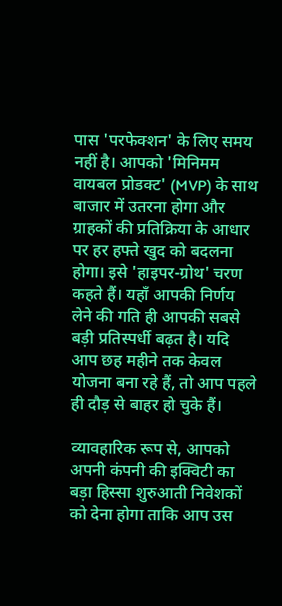पास 'परफेक्शन' के लिए समय नहीं है। आपको 'मिनिमम वायबल प्रोडक्ट' (MVP) के साथ बाजार में उतरना होगा और ग्राहकों की प्रतिक्रिया के आधार पर हर हफ्ते खुद को बदलना होगा। इसे 'हाइपर-ग्रोथ' चरण कहते हैं। यहाँ आपकी निर्णय लेने की गति ही आपकी सबसे बड़ी प्रतिस्पर्धी बढ़त है। यदि आप छह महीने तक केवल योजना बना रहे हैं, तो आप पहले ही दौड़ से बाहर हो चुके हैं।

व्यावहारिक रूप से, आपको अपनी कंपनी की इक्विटी का बड़ा हिस्सा शुरुआती निवेशकों को देना होगा ताकि आप उस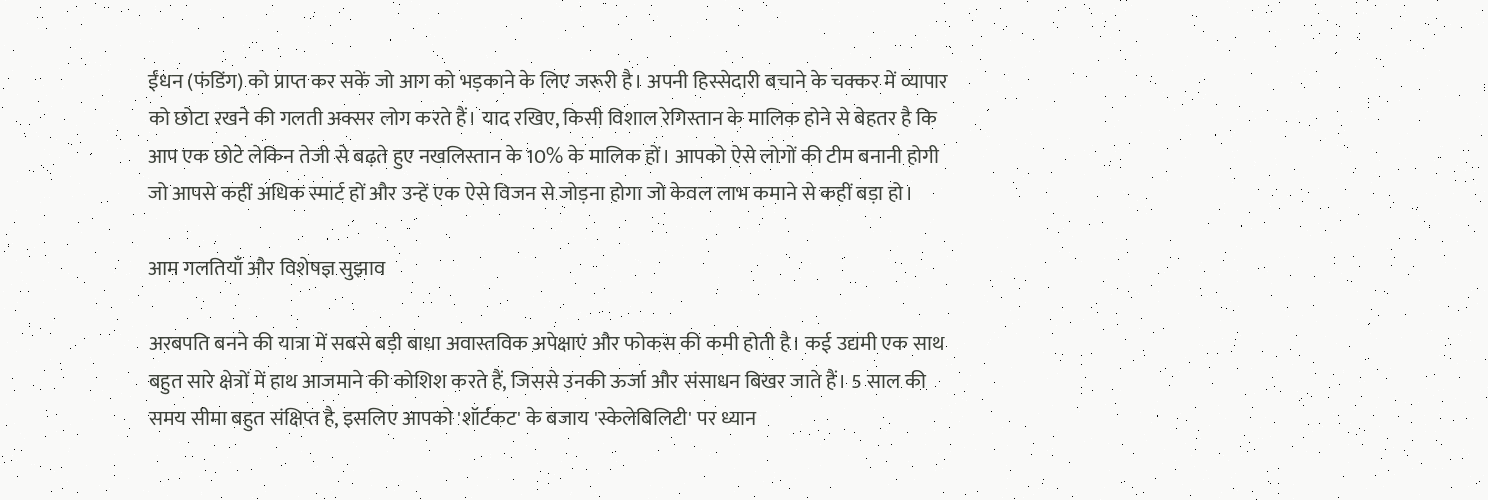ईंधन (फंडिंग) को प्राप्त कर सकें जो आग को भड़काने के लिए जरूरी है। अपनी हिस्सेदारी बचाने के चक्कर में व्यापार को छोटा रखने की गलती अक्सर लोग करते हैं। याद रखिए, किसी विशाल रेगिस्तान के मालिक होने से बेहतर है कि आप एक छोटे लेकिन तेजी से बढ़ते हुए नखलिस्तान के 10% के मालिक हों। आपको ऐसे लोगों की टीम बनानी होगी जो आपसे कहीं अधिक स्मार्ट हों और उन्हें एक ऐसे विजन से जोड़ना होगा जो केवल लाभ कमाने से कहीं बड़ा हो।

आम गलतियाँ और विशेषज्ञ सुझाव

अरबपति बनने की यात्रा में सबसे बड़ी बाधा अवास्तविक अपेक्षाएं और फोकस की कमी होती है। कई उद्यमी एक साथ बहुत सारे क्षेत्रों में हाथ आजमाने की कोशिश करते हैं, जिससे उनकी ऊर्जा और संसाधन बिखर जाते हैं। 5 साल की समय सीमा बहुत संक्षिप्त है, इसलिए आपको 'शॉर्टकट' के बजाय 'स्केलेबिलिटी' पर ध्यान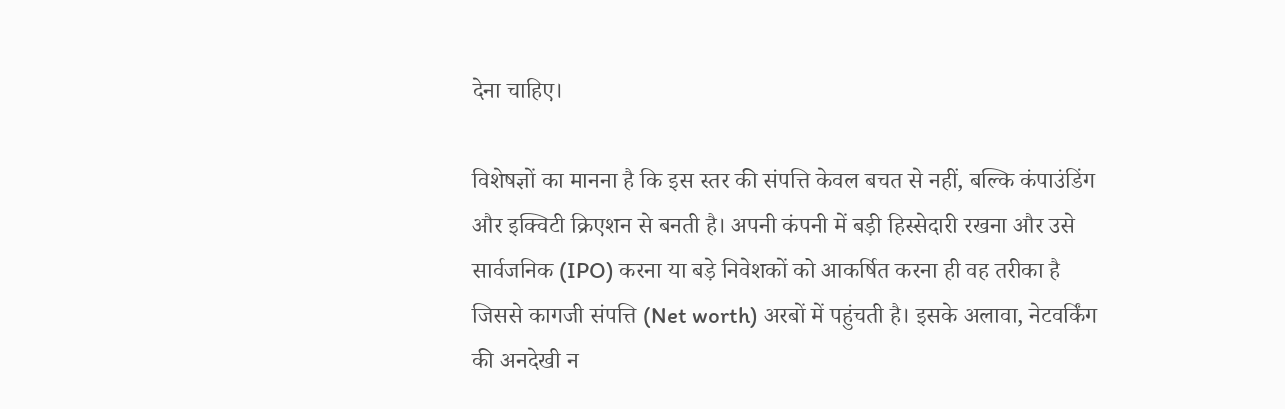देना चाहिए।

विशेषज्ञों का मानना है कि इस स्तर की संपत्ति केवल बचत से नहीं, बल्कि कंपाउंडिंग और इक्विटी क्रिएशन से बनती है। अपनी कंपनी में बड़ी हिस्सेदारी रखना और उसे सार्वजनिक (IPO) करना या बड़े निवेशकों को आकर्षित करना ही वह तरीका है जिससे कागजी संपत्ति (Net worth) अरबों में पहुंचती है। इसके अलावा, नेटवर्किंग की अनदेखी न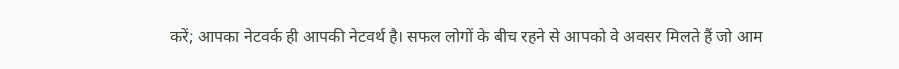करें; आपका नेटवर्क ही आपकी नेटवर्थ है। सफल लोगों के बीच रहने से आपको वे अवसर मिलते हैं जो आम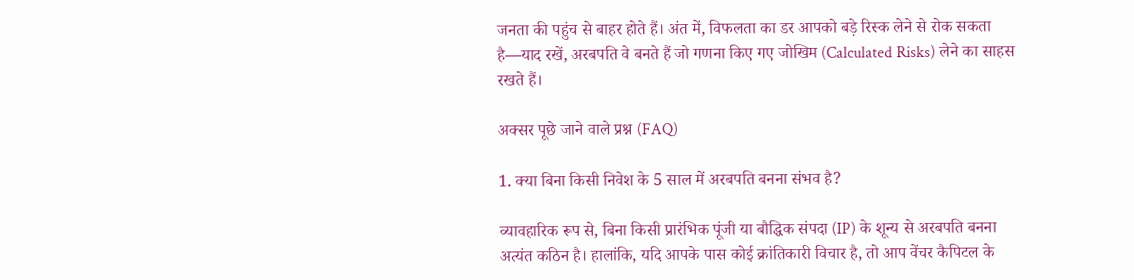जनता की पहुंच से बाहर होते हैं। अंत में, विफलता का डर आपको बड़े रिस्क लेने से रोक सकता है—याद रखें, अरबपति वे बनते हैं जो गणना किए गए जोखिम (Calculated Risks) लेने का साहस रखते हैं।

अक्सर पूछे जाने वाले प्रश्न (FAQ)

1. क्या बिना किसी निवेश के 5 साल में अरबपति बनना संभव है?

व्यावहारिक रूप से, बिना किसी प्रारंभिक पूंजी या बौद्धिक संपदा (IP) के शून्य से अरबपति बनना अत्यंत कठिन है। हालांकि, यदि आपके पास कोई क्रांतिकारी विचार है, तो आप वेंचर कैपिटल के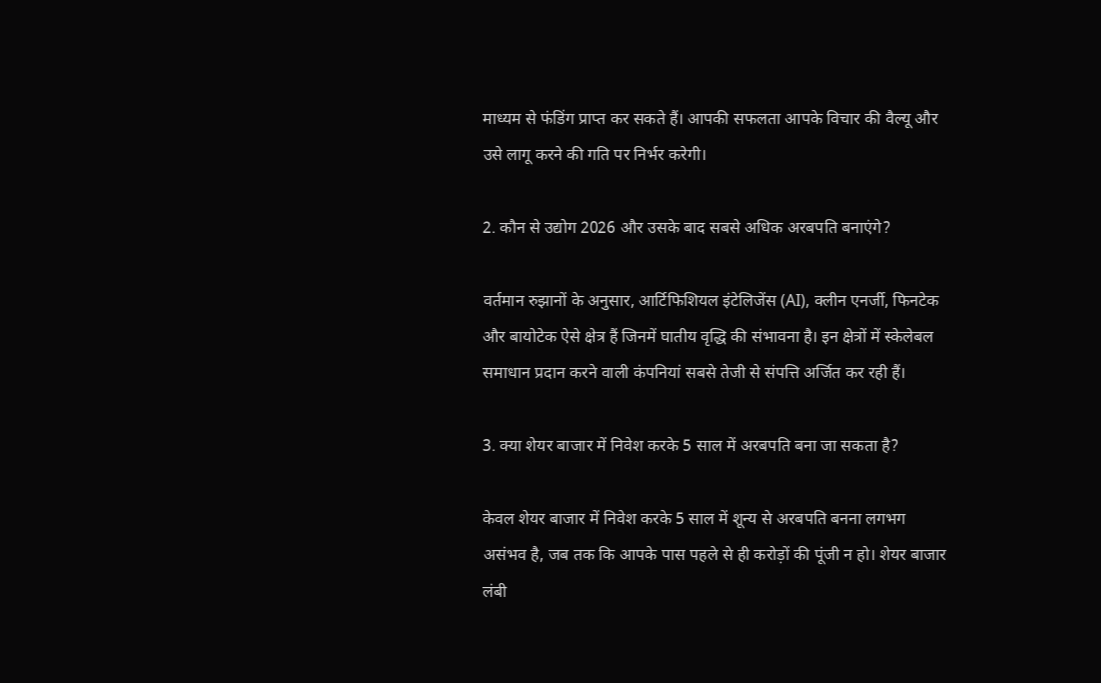माध्यम से फंडिंग प्राप्त कर सकते हैं। आपकी सफलता आपके विचार की वैल्यू और उसे लागू करने की गति पर निर्भर करेगी।

2. कौन से उद्योग 2026 और उसके बाद सबसे अधिक अरबपति बनाएंगे?

वर्तमान रुझानों के अनुसार, आर्टिफिशियल इंटेलिजेंस (AI), क्लीन एनर्जी, फिनटेक और बायोटेक ऐसे क्षेत्र हैं जिनमें घातीय वृद्धि की संभावना है। इन क्षेत्रों में स्केलेबल समाधान प्रदान करने वाली कंपनियां सबसे तेजी से संपत्ति अर्जित कर रही हैं।

3. क्या शेयर बाजार में निवेश करके 5 साल में अरबपति बना जा सकता है?

केवल शेयर बाजार में निवेश करके 5 साल में शून्य से अरबपति बनना लगभग असंभव है, जब तक कि आपके पास पहले से ही करोड़ों की पूंजी न हो। शेयर बाजार लंबी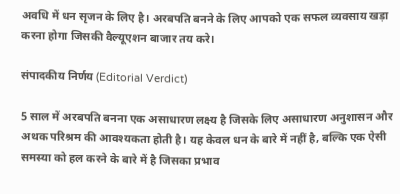अवधि में धन सृजन के लिए है। अरबपति बनने के लिए आपको एक सफल व्यवसाय खड़ा करना होगा जिसकी वैल्यूएशन बाजार तय करे।

संपादकीय निर्णय (Editorial Verdict)

5 साल में अरबपति बनना एक असाधारण लक्ष्य है जिसके लिए असाधारण अनुशासन और अथक परिश्रम की आवश्यकता होती है। यह केवल धन के बारे में नहीं है, बल्कि एक ऐसी समस्या को हल करने के बारे में है जिसका प्रभाव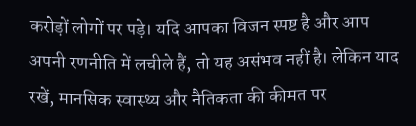करोड़ों लोगों पर पड़े। यदि आपका विजन स्पष्ट है और आप अपनी रणनीति में लचीले हैं, तो यह असंभव नहीं है। लेकिन याद रखें, मानसिक स्वास्थ्य और नैतिकता की कीमत पर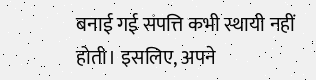बनाई गई संपत्ति कभी स्थायी नहीं होती। इसलिए, अपने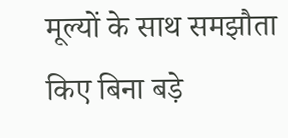मूल्यों के साथ समझौता किए बिना बड़े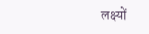लक्ष्यों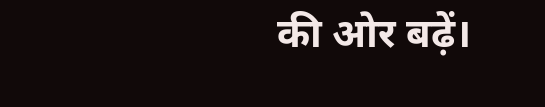की ओर बढ़ें।